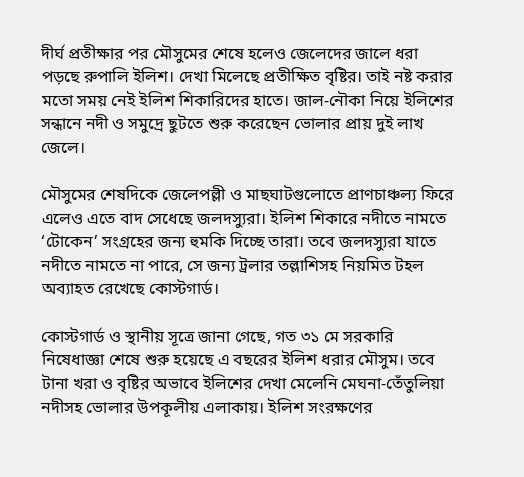দীর্ঘ প্রতীক্ষার পর মৌসুমের শেষে হলেও জেলেদের জালে ধরা পড়ছে রুপালি ইলিশ। দেখা মিলেছে প্রতীক্ষিত বৃষ্টির। তাই নষ্ট করার মতো সময় নেই ইলিশ শিকারিদের হাতে। জাল-নৌকা নিয়ে ইলিশের সন্ধানে নদী ও সমুদ্রে ছুটতে শুরু করেছেন ভোলার প্রায় দুই লাখ জেলে।

মৌসুমের শেষদিকে জেলেপল্লী ও মাছঘাটগুলোতে প্রাণচাঞ্চল্য ফিরে এলেও এতে বাদ সেধেছে জলদস্যুরা। ইলিশ শিকারে নদীতে নামতে ‘টোকেন’ সংগ্রহের জন্য হুমকি দিচ্ছে তারা। তবে জলদস্যুরা যাতে নদীতে নামতে না পারে, সে জন্য ট্রলার তল্লাশিসহ নিয়মিত টহল অব্যাহত রেখেছে কোস্টগার্ড।

কোস্টগার্ড ও স্থানীয় সূত্রে জানা গেছে, গত ৩১ মে সরকারি নিষেধাজ্ঞা শেষে শুরু হয়েছে এ বছরের ইলিশ ধরার মৌসুম। তবে টানা খরা ও বৃষ্টির অভাবে ইলিশের দেখা মেলেনি মেঘনা-তেঁতুলিয়া নদীসহ ভোলার উপকূলীয় এলাকায়। ইলিশ সংরক্ষণের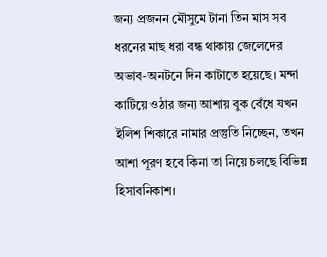জন্য প্রজনন মৌসুমে টানা তিন মাস সব ধরনের মাছ ধরা বন্ধ থাকায় জেলেদের অভাব-অনটনে দিন কাটাতে হয়েছে। মন্দা কাটিয়ে ওঠার জন্য আশায় বুক বেঁধে যখন ইলিশ শিকারে নামার প্রস্তুতি নিচ্ছেন, তখন আশা পূরণ হবে কিনা তা নিয়ে চলছে বিভিন্ন হিসাবনিকাশ।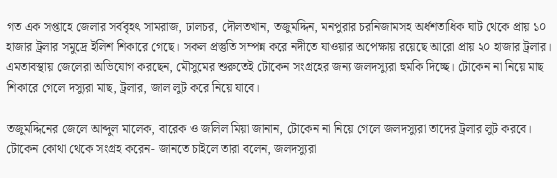গত এক সপ্তাহে জেলার সর্ববৃহৎ সামরাজ, ঢালচর, দৌলতখান, তজুমদ্দিন, মনপুরার চরনিজামসহ অর্ধশতাধিক ঘাট থেকে প্রায় ১০ হাজার ট্রলার সমুদ্রে ইলিশ শিকারে গেছে। সকল প্রস্তুতি সম্পন্ন করে নদীতে যাওয়ার অপেক্ষায় রয়েছে আরো প্রায় ২০ হাজার ট্রলার। এমতাবস্থায় জেলেরা অভিযোগ করছেন, মৌসুমের শুরুতেই টোকেন সংগ্রহের জন্য জলদস্যুরা হুমকি দিচ্ছে। টোকেন না নিয়ে মাছ শিকারে গেলে দস্যুরা মাছ, ট্রলার, জাল লুট করে নিয়ে যাবে।

তজুমদ্দিনের জেলে আব্দুল মালেক, বারেক ও জলিল মিয়া জানান, টোকেন না নিয়ে গেলে জলদস্যুরা তাদের ট্রলার লুট করবে। টোকেন কোথা থেকে সংগ্রহ করেন- জানতে চাইলে তারা বলেন, জলদস্যুরা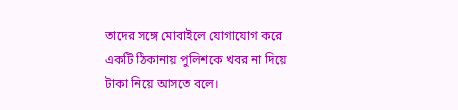তাদের সঙ্গে মোবাইলে যোগাযোগ করে একটি ঠিকানায় পুলিশকে খবর না দিয়ে টাকা নিয়ে আসতে বলে।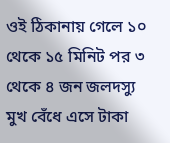ওই ঠিকানায় গেলে ১০ থেকে ১৫ মিনিট পর ৩ থেকে ৪ জন জলদস্যু মুখ বেঁধে এসে টাকা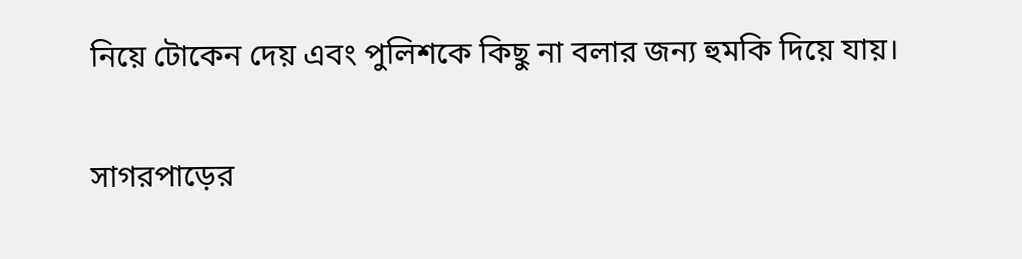নিয়ে টোকেন দেয় এবং পুলিশকে কিছু না বলার জন্য হুমকি দিয়ে যায়।

সাগরপাড়ের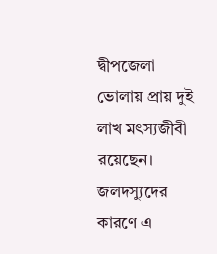দ্বীপজেলা ভোলায় প্রায় দুই লাখ মৎস্যজীবী রয়েছেন। জলদস্যুদের কারণে এ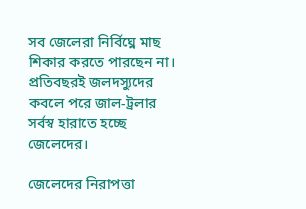সব জেলেরা নির্বিঘ্নে মাছ শিকার করতে পারছেন না। প্রতিবছরই জলদস্যুদের কবলে পরে জাল-ট্রলার সর্বস্ব হারাতে হচ্ছে জেলেদের।

জেলেদের নিরাপত্তা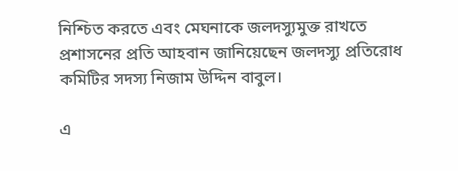নিশ্চিত করতে এবং মেঘনাকে জলদস্যুমুক্ত রাখতে প্রশাসনের প্রতি আহবান জানিয়েছেন জলদস্যু প্রতিরোধ কমিটির সদস্য নিজাম উদ্দিন বাবুল।

এ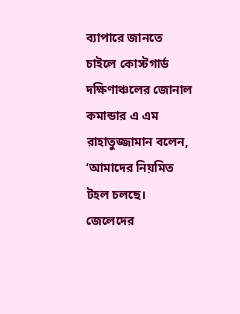ব্যাপারে জানতে চাইলে কোস্টগার্ড দক্ষিণাঞ্চলের জোনাল কমান্ডার এ এম রাহাতুজ্জামান বলেন, ‘আমাদের নিয়মিত টহল চলছে। জেলেদের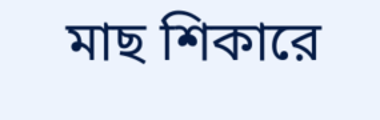মাছ শিকারে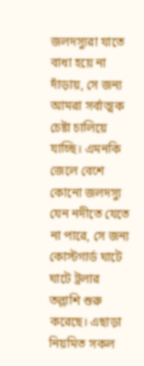জলদস্যুরা যাতে বাধা হয়ে না দাঁড়ায়, সে জন্য আমরা সর্বাত্মক চেষ্টা চালিয়ে যাচ্ছি। এমনকি জেলে বেশে কোনো জলদস্যু যেন নদীতে যেতে না পারে, সে জন্য কোস্টগার্ড ঘাটে ঘাটে ট্রলার তল্লাশি শুরু করেছে। এছাড়া নিয়মিত সকল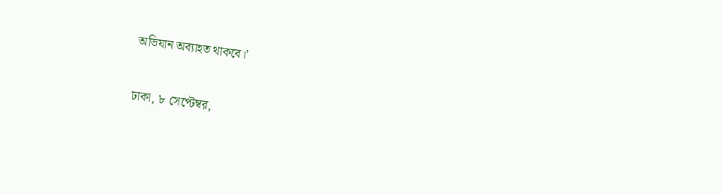অভিযান অব্যাহত থাকবে।’

ঢাকা, ৮ সেপ্টেম্বর,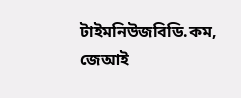টাইমনিউজবিডি.কম, জেআই